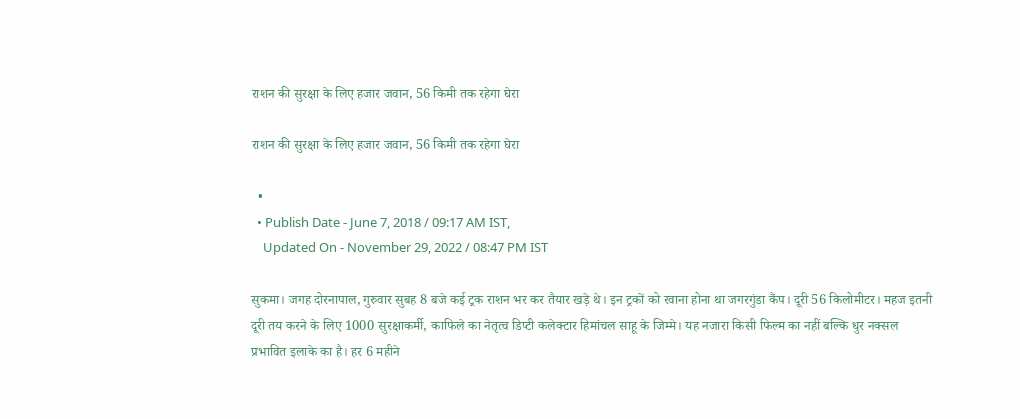राशन की सुरक्षा के लिए हजार जवान, 56 किमी तक रहेगा घेरा

राशन की सुरक्षा के लिए हजार जवान, 56 किमी तक रहेगा घेरा

  •
  • Publish Date - June 7, 2018 / 09:17 AM IST,
    Updated On - November 29, 2022 / 08:47 PM IST

सुकमा। जगह दोरनापाल, गुरुवार सुबह 8 बजे कई ट्रक राशन भर कर तैयार खड़े थे। इन ट्रकों को रवाना होना था जगरगुंडा कैंप। दूरी 56 किलोमीटर। महज इतनी दूरी तय करने के लिए 1000 सुरक्षाकर्मी, काफिले का नेतृत्व डिप्टी कलेक्टार हिमांचल साहू के जिम्मे। यह नजारा किसी फिल्म का नहीं बल्कि धुर नक्सल प्रभावित इलाके का है। हर 6 महीने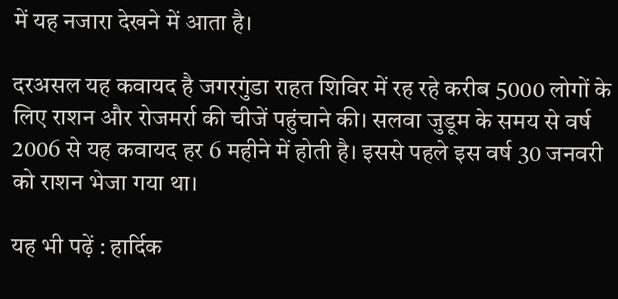में यह नजारा देखने में आता है।

दरअसल यह कवायद है जगरगुंडा राहत शिविर में रह रहे करीब 5000 लोगों के लिए राशन और रोजमर्रा की चीजें पहुंचाने की। सलवा जुडूम के समय से वर्ष 2006 से यह कवायद हर 6 महीने में होती है। इससे पहले इस वर्ष 30 जनवरी को राशन भेजा गया था।

यह भी पढ़ें : हार्दिक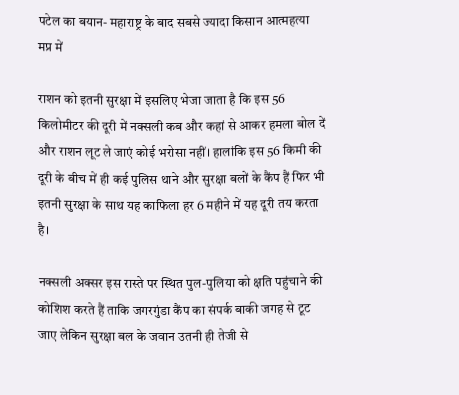पटेल का बयान- महाराष्ट्र के बाद सबसे ज्यादा किसान आत्महत्या मप्र में

राशन को इतनी सुरक्षा में इसलिए भेजा जाता है कि इस 56 किलोमीटर की दूरी में नक्सली कब और कहां से आकर हमला बोल दें और राशन लूट ले जाएं कोई भरोसा नहीं। हालांकि इस 56 किमी की दूरी के बीच में ही कई पुलिस थाने और सुरक्षा बलों के कैंप हैं फिर भी इतनी सुरक्षा के साथ यह काफिला हर 6 महीने में यह दूरी तय करता है।

नक्सली अक्सर इस रास्ते पर स्थित पुल-पुलिया को क्षति पहुंचाने की कोशिश करते हैं ताकि जगरगुंडा कैंप का संपर्क बाकी जगह से टूट जाए लेकिन सुरक्षा बल के जवान उतनी ही तेजी से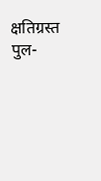क्षतिग्रस्त पुल-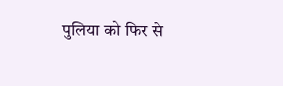पुलिया को फिर से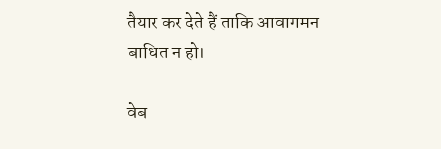तैयार कर देते हैं ताकि आवागमन बाधित न हो।

वेब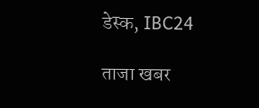डेस्क, IBC24

ताजा खबर